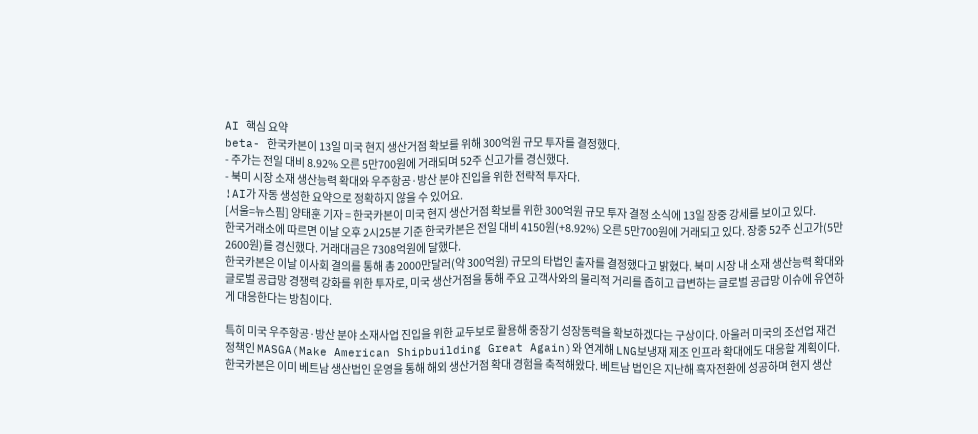AI 핵심 요약
beta- 한국카본이 13일 미국 현지 생산거점 확보를 위해 300억원 규모 투자를 결정했다.
- 주가는 전일 대비 8.92% 오른 5만700원에 거래되며 52주 신고가를 경신했다.
- 북미 시장 소재 생산능력 확대와 우주항공·방산 분야 진입을 위한 전략적 투자다.
!AI가 자동 생성한 요약으로 정확하지 않을 수 있어요.
[서울=뉴스핌] 양태훈 기자 = 한국카본이 미국 현지 생산거점 확보를 위한 300억원 규모 투자 결정 소식에 13일 장중 강세를 보이고 있다.
한국거래소에 따르면 이날 오후 2시25분 기준 한국카본은 전일 대비 4150원(+8.92%) 오른 5만700원에 거래되고 있다. 장중 52주 신고가(5만2600원)를 경신했다. 거래대금은 7308억원에 달했다.
한국카본은 이날 이사회 결의를 통해 총 2000만달러(약 300억원) 규모의 타법인 출자를 결정했다고 밝혔다. 북미 시장 내 소재 생산능력 확대와 글로벌 공급망 경쟁력 강화를 위한 투자로, 미국 생산거점을 통해 주요 고객사와의 물리적 거리를 좁히고 급변하는 글로벌 공급망 이슈에 유연하게 대응한다는 방침이다.

특히 미국 우주항공·방산 분야 소재사업 진입을 위한 교두보로 활용해 중장기 성장동력을 확보하겠다는 구상이다. 아울러 미국의 조선업 재건 정책인 MASGA(Make American Shipbuilding Great Again)와 연계해 LNG보냉재 제조 인프라 확대에도 대응할 계획이다.
한국카본은 이미 베트남 생산법인 운영을 통해 해외 생산거점 확대 경험을 축적해왔다. 베트남 법인은 지난해 흑자전환에 성공하며 현지 생산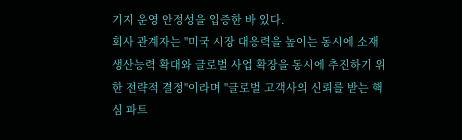기지 운영 안정성을 입증한 바 있다.
회사 관계자는 "미국 시장 대응력을 높이는 동시에 소재 생산능력 확대와 글로벌 사업 확장을 동시에 추진하기 위한 전략적 결정"이라며 "글로벌 고객사의 신뢰를 받는 핵심 파트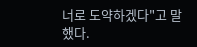너로 도약하겠다"고 말했다.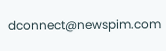dconnect@newspim.com